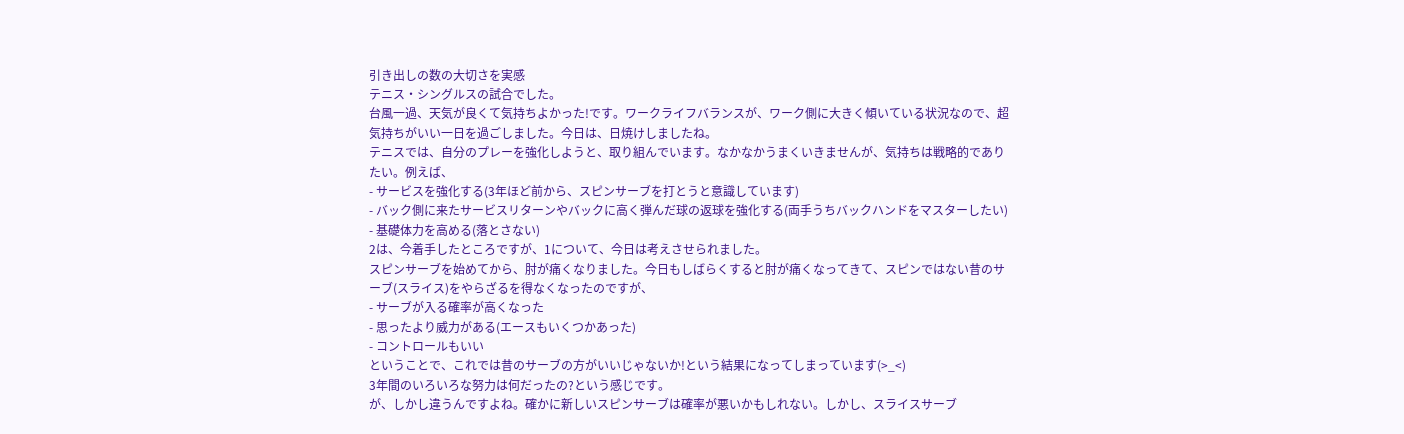引き出しの数の大切さを実感
テニス・シングルスの試合でした。
台風一過、天気が良くて気持ちよかった!です。ワークライフバランスが、ワーク側に大きく傾いている状況なので、超気持ちがいい一日を過ごしました。今日は、日焼けしましたね。
テニスでは、自分のプレーを強化しようと、取り組んでいます。なかなかうまくいきませんが、気持ちは戦略的でありたい。例えば、
- サービスを強化する(3年ほど前から、スピンサーブを打とうと意識しています)
- バック側に来たサービスリターンやバックに高く弾んだ球の返球を強化する(両手うちバックハンドをマスターしたい)
- 基礎体力を高める(落とさない)
2は、今着手したところですが、1について、今日は考えさせられました。
スピンサーブを始めてから、肘が痛くなりました。今日もしばらくすると肘が痛くなってきて、スピンではない昔のサーブ(スライス)をやらざるを得なくなったのですが、
- サーブが入る確率が高くなった
- 思ったより威力がある(エースもいくつかあった)
- コントロールもいい
ということで、これでは昔のサーブの方がいいじゃないか!という結果になってしまっています(>_<)
3年間のいろいろな努力は何だったの?という感じです。
が、しかし違うんですよね。確かに新しいスピンサーブは確率が悪いかもしれない。しかし、スライスサーブ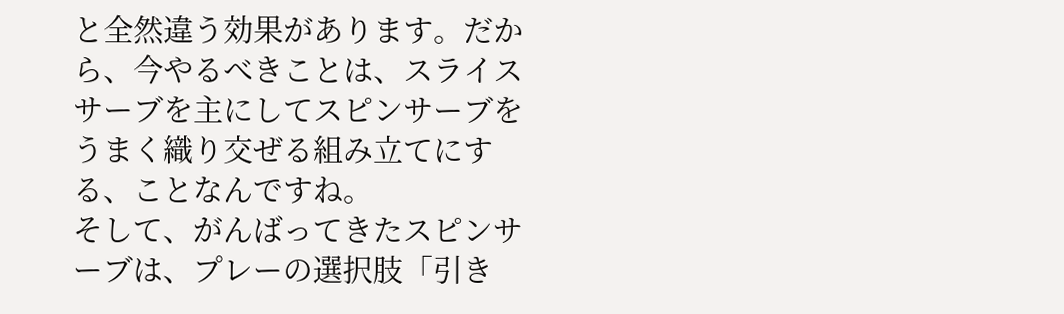と全然違う効果があります。だから、今やるべきことは、スライスサーブを主にしてスピンサーブをうまく織り交ぜる組み立てにする、ことなんですね。
そして、がんばってきたスピンサーブは、プレーの選択肢「引き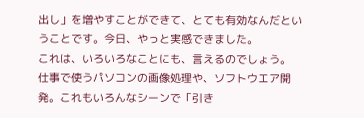出し」を増やすことができて、とても有効なんだということです。今日、やっと実感できました。
これは、いろいろなことにも、言えるのでしょう。
仕事で使うパソコンの画像処理や、ソフトウエア開発。これもいろんなシーンで「引き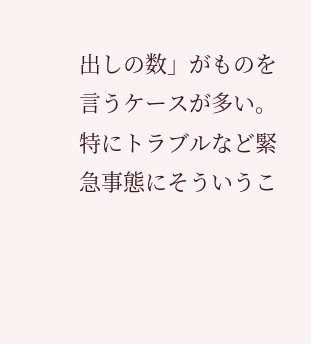出しの数」がものを言うケースが多い。特にトラブルなど緊急事態にそういうこ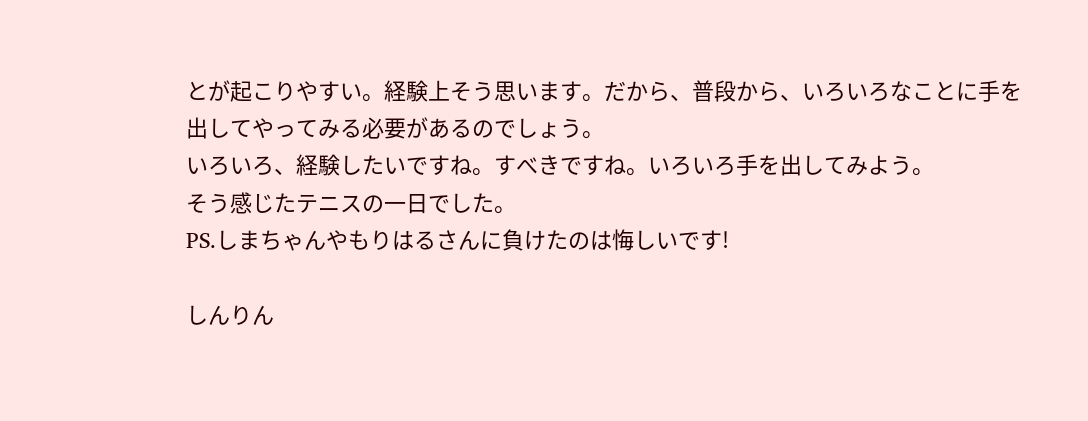とが起こりやすい。経験上そう思います。だから、普段から、いろいろなことに手を出してやってみる必要があるのでしょう。
いろいろ、経験したいですね。すべきですね。いろいろ手を出してみよう。
そう感じたテニスの一日でした。
PS.しまちゃんやもりはるさんに負けたのは悔しいです!

しんりん